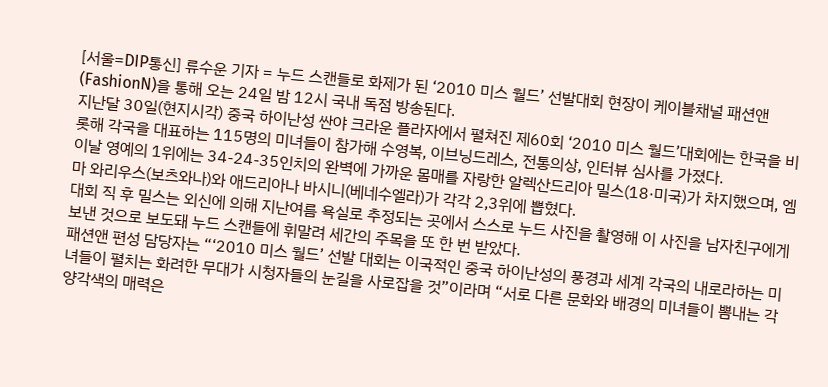[서울=DIP통신] 류수운 기자 = 누드 스캔들로 화제가 된 ‘2010 미스 월드’ 선발대회 현장이 케이블채널 패션앤(FashionN)을 통해 오는 24일 밤 12시 국내 독점 방송된다.
지난달 30일(현지시각) 중국 하이난성 싼야 크라운 플라자에서 펼쳐진 제60회 ‘2010 미스 월드’대회에는 한국을 비롯해 각국을 대표하는 115명의 미녀들이 참가해 수영복, 이브닝드레스, 전통의상, 인터뷰 심사를 가졌다.
이날 영예의 1위에는 34-24-35인치의 완벽에 가까운 몸매를 자랑한 알렉산드리아 밀스(18·미국)가 차지했으며, 엠마 와리우스(보츠와나)와 애드리아나 바시니(베네수엘라)가 각각 2,3위에 뽑혔다.
대회 직 후 밀스는 외신에 의해 지난여름 욕실로 추정되는 곳에서 스스로 누드 사진을 촬영해 이 사진을 남자친구에게 보낸 것으로 보도돼 누드 스캔들에 휘말려 세간의 주목을 또 한 번 받았다.
패션앤 편성 담당자는 “‘2010 미스 월드’ 선발 대회는 이국적인 중국 하이난성의 풍경과 세계 각국의 내로라하는 미녀들이 펼치는 화려한 무대가 시청자들의 눈길을 사로잡을 것”이라며 “서로 다른 문화와 배경의 미녀들이 뽐내는 각양각색의 매력은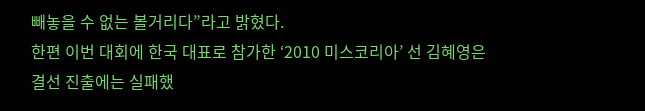빼놓을 수 없는 볼거리다”라고 밝혔다.
한편 이번 대회에 한국 대표로 참가한 ‘2010 미스코리아’ 선 김혜영은 결선 진출에는 실패했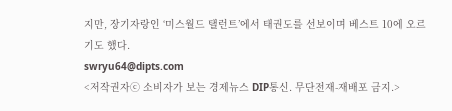지만, 장기자랑인 ‘미스월드 탤런트’에서 태권도를 선보이며 베스트 10에 오르기도 했다.
swryu64@dipts.com
<저작권자ⓒ 소비자가 보는 경제뉴스 DIP통신. 무단전재-재배포 금지.>